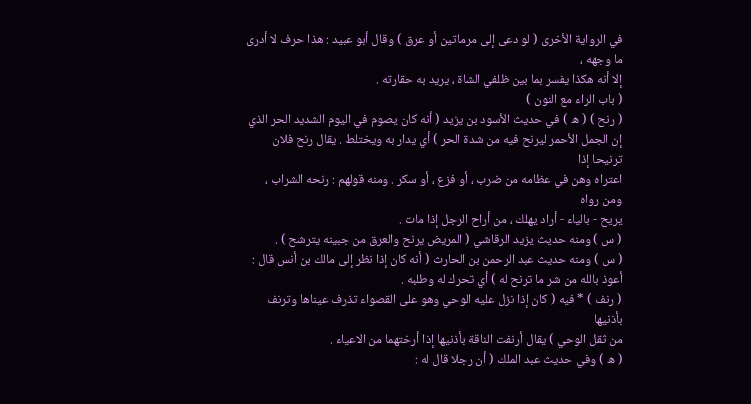في الرواية الأخرى ( لو دعى إلى مرماتين أو عرق ) وقال أبو عبيد : هذا حرف لا أدرى ما وجهه ،
إلا أنه هكذا يفسر بما بين ظلفي الشاة ، يريد به حقارته .
( باب الراء مع النون )
( رنح ) ( ه ) في حديث الأسود بن يزيد ( أنه كان يصوم في اليوم الشديد الحر الذي
إن الجمل الأحمر ليرنح فيه من شدة الحر ) أي يدار به ويختلط . يقال رنح فلان ترنيحا إذا
اعتراه وهن في عظامه من ضرب ، أو فزع ، أو سكر . ومنه قولهم : رنحه الشراب ، ومن رواه
يريح - بالياء - أراد يهلك ، من أراح الرجل إذا مات .
( س ) ومنه حديث يزيد الرقاشي ( المريض يرنح والعرق من جبينه يترشح ) .
( س ) ومنه حديث عبد الرحمن بن الحارث ( أنه كان إذا نظر إلى مالك بن أنس قال :
أعوذ بالله من شر ما ترنح له ) أي تحرك له وطلبه .
( رنف ) * فيه ( كان إذا نزل عليه الوحي وهو على القصواء تذرف عيناها وترنف بأذنيها
من ثقل الوحي ) يقال أرنفت الناقة بأذنيها إذا أرختهما من الاعياء .
( ه ) وفي حديث عبد الملك ( أن رجلا قال له :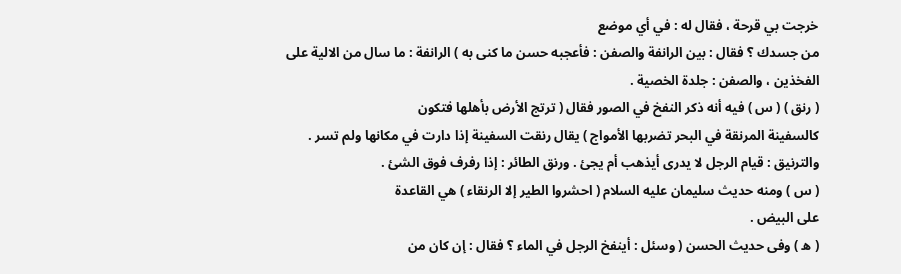خرجت بي قرحة ، فقال له : في أي موضع
من جسدك ؟ فقال : بين الرانفة والصفن : فأعجبه حسن ما كنى به ) الرانفة : ما سال من الالية على
الفخذين ، والصفن : جلدة الخصية .
( رنق ) ( س ) فيه أنه ذكر النفخ في الصور فقال ( ترتج الأرض بأهلها فتكون
كالسفينة المرنقة في البحر تضربها الأمواج ) يقال رنقت السفينة إذا دارت في مكانها ولم تسر .
والترنيق : قيام الرجل لا يدرى أيذهب أم يجئ . ورنق الطائر : إذا رفرف فوق الشئ .
( س ) ومنه حديث سليمان عليه السلام ( احشروا الطير إلا الرنقاء ) هي القاعدة
على البيض .
( ه ) وفى حديث الحسن ( وسئل : أينفخ الرجل في الماء ؟ فقال : إن كان من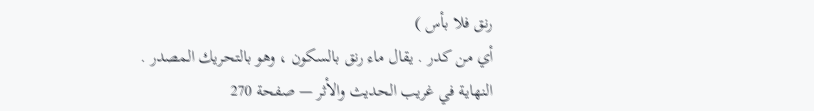رنق فلا بأس )
أي من كدر . يقال ماء رنق بالسكون ، وهو بالتحريك المصدر .
النهاية في غريب الحديث والأثر — صفحة 270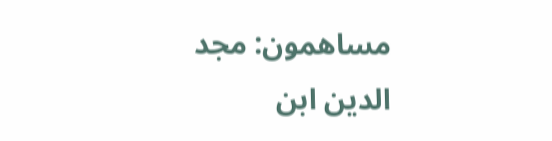مساهمون: مجد الدين ابن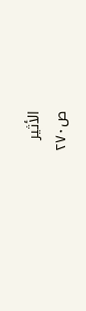الأثير
ص٢٧٠